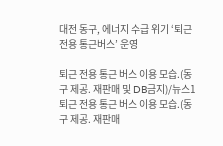대전 동구, 에너지 수급 위기 ‘퇴근 전용 통근버스’ 운영

퇴근 전용 통근 버스 이용 모습.(동구 제공. 재판매 및 DB금지)/뉴스1
퇴근 전용 통근 버스 이용 모습.(동구 제공. 재판매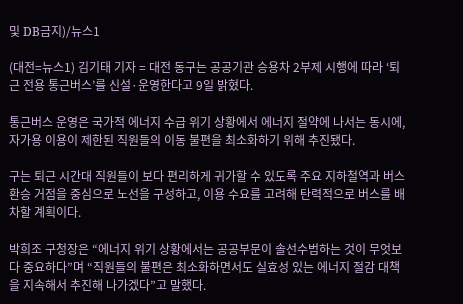및 DB금지)/뉴스1

(대전=뉴스1) 김기태 기자 = 대전 동구는 공공기관 승용차 2부제 시행에 따라 ‘퇴근 전용 통근버스’를 신설·운영한다고 9일 밝혔다.

통근버스 운영은 국가적 에너지 수급 위기 상황에서 에너지 절약에 나서는 동시에, 자가용 이용이 제한된 직원들의 이동 불편을 최소화하기 위해 추진됐다.

구는 퇴근 시간대 직원들이 보다 편리하게 귀가할 수 있도록 주요 지하철역과 버스 환승 거점을 중심으로 노선을 구성하고, 이용 수요를 고려해 탄력적으로 버스를 배차할 계획이다.

박희조 구청장은 “에너지 위기 상황에서는 공공부문이 솔선수범하는 것이 무엇보다 중요하다”며 “직원들의 불편은 최소화하면서도 실효성 있는 에너지 절감 대책을 지속해서 추진해 나가겠다”고 말했다.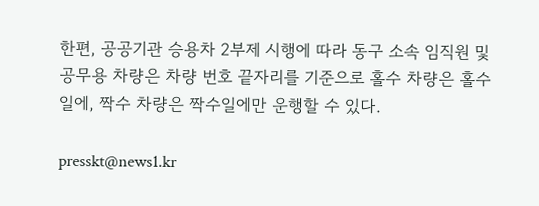한편, 공공기관 승용차 2부제 시행에 따라 동구 소속 임직원 및 공무용 차량은 차량 번호 끝자리를 기준으로 홀수 차량은 홀수일에, 짝수 차량은 짝수일에만 운행할 수 있다.

presskt@news1.kr